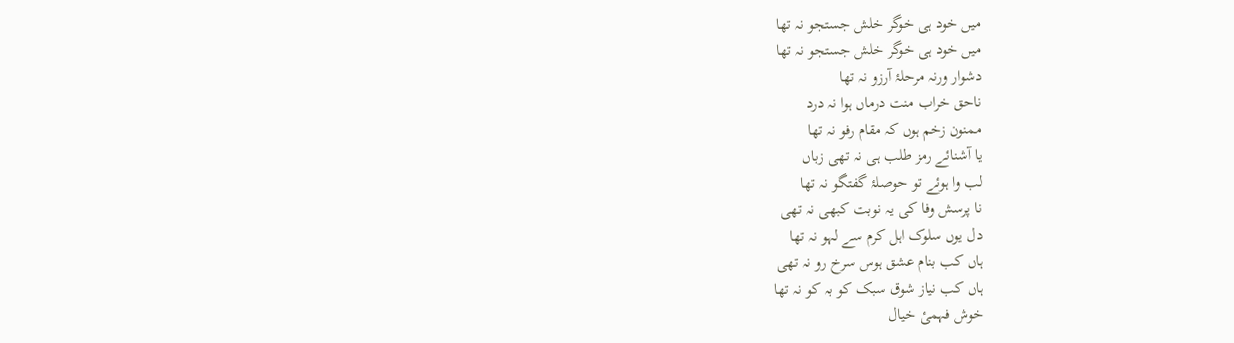میں خود ہی خوگر خلش جستجو نہ تھا
میں خود ہی خوگر خلش جستجو نہ تھا
دشوار ورنہ مرحلۂ آرزو نہ تھا
ناحق خراب منت درماں ہوا نہ درد
ممنون زخم ہوں کہ مقام رفو نہ تھا
یا آشنائے رمز طلب ہی نہ تھی زباں
لب وا ہوئے تو حوصلۂ گفتگو نہ تھا
نا پرسش وفا کی یہ نوبت کبھی نہ تھی
دل یوں سلوک اہل کرم سے لہو نہ تھا
ہاں کب بنام عشق ہوس سرخ رو نہ تھی
ہاں کب نیاز شوق سبک کو بہ کو نہ تھا
خوش فہمیٔ خیال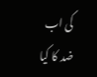کی اب ضد کا کیا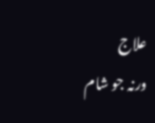علاج
ورنہ جو شام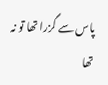پاس سے گزرا تھا تو نہ تھا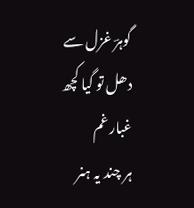گوہرؔ غزل سے دھل تو گیا کچھ غبار غم
ہر چند یہ ہنر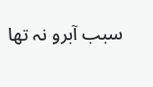سبب آبرو نہ تھا